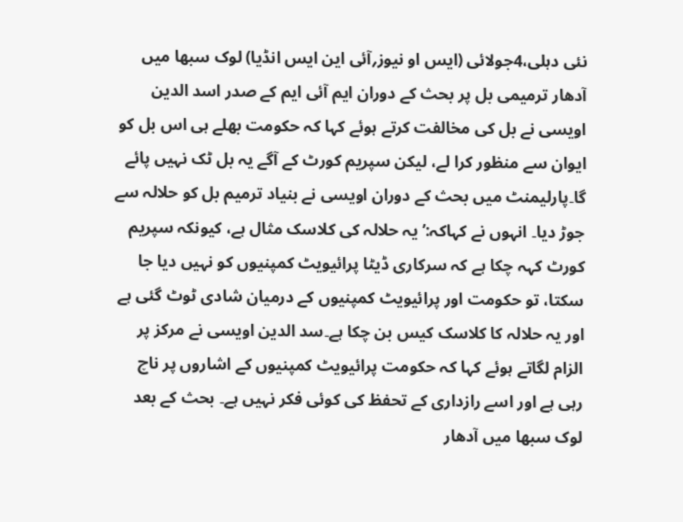نئی دہلی،4جولائی (ایس او نیوز؍آئی این ایس انڈیا) لوک سبھا میں آدھار ترمیمی بل پر بحث کے دوران ایم آئی ایم کے صدر اسد الدین اویسی نے بل کی مخالفت کرتے ہوئے کہا کہ حکومت بھلے ہی اس بل کو ایوان سے منظور کرا لے، لیکن سپریم کورٹ کے آگے یہ بل ٹک نہیں پائے گا۔پارلیمنٹ میں بحث کے دوران اویسی نے بنیاد ترمیم بل کو حلالہ سے جوڑ دیا۔ انہوں نے کہاکہ:’ یہ حلالہ کی کلاسک مثال ہے، کیونکہ سپریم کورٹ کہہ چکا ہے کہ سرکاری ڈیٹا پرائیویٹ کمپنیوں کو نہیں دیا جا سکتا، تو حکومت اور پرائیویٹ کمپنیوں کے درمیان شادی ٹوٹ گئی ہے اور یہ حلالہ کا کلاسک کیس بن چکا ہے۔سد الدین اویسی نے مرکز پر الزام لگاتے ہوئے کہا کہ حکومت پرائیویٹ کمپنیوں کے اشاروں پر ناچ رہی ہے اور اسے رازداری کے تحفظ کی کوئی فکر نہیں ہے۔ بحث کے بعد لوک سبھا میں آدھار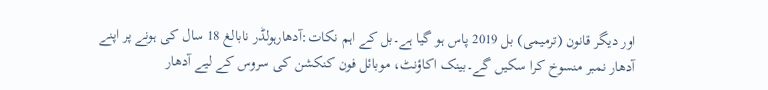اور دیگر قانون (ترمیمی) بل 2019 پاس ہو گیا ہے۔بل کے اہم نکات:آدھارہولڈر نابالغ 18 سال کی ہونے پر اپنے آدھار نمبر منسوخ کرا سکیں گے۔بینک اکاؤنٹ، موبائل فون کنکشن کی سروس کے لیے آدھار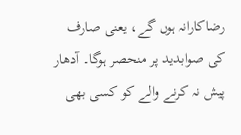رضاکارانہ ہوں گے، یعنی صارف کی صوابدید پر منحصر ہوگا۔ آدھار پیش نہ کرنے والے کو کسی بھی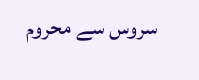سروس سے محروم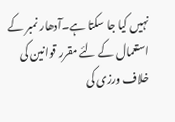نہیں کیا جا سکتا ہے۔آدھار نمبر کے استعمال کے لئے مقرر قوانین کی خلاف ورزی کی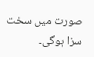صورت میں سخت سزا ہوگی۔